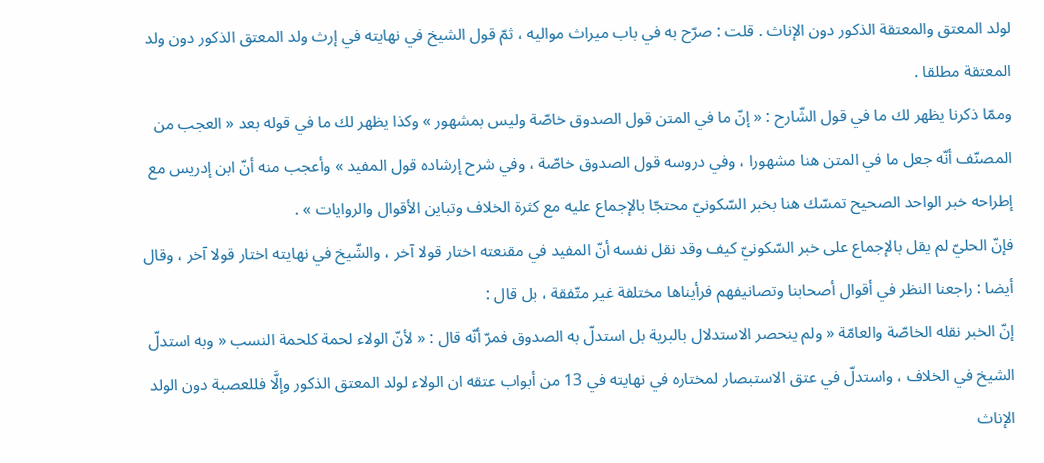لولد المعتق والمعتقة الذكور دون الإناث . قلت : صرّح به في باب ميراث مواليه ، ثمّ قول الشيخ في نهايته في إرث ولد المعتق الذكور دون ولد المعتقة مطلقا .
وممّا ذكرنا يظهر لك ما في قول الشّارح : « إنّ ما في المتن قول الصدوق خاصّة وليس بمشهور » وكذا يظهر لك ما في قوله بعد « العجب من المصنّف أنّه جعل ما في المتن هنا مشهورا ، وفي دروسه قول الصدوق خاصّة ، وفي شرح إرشاده قول المفيد » وأعجب منه أنّ ابن إدريس مع إطراحه خبر الواحد الصحيح تمسّك هنا بخبر السّكونيّ محتجّا بالإجماع عليه مع كثرة الخلاف وتباين الأقوال والروايات » .
فإنّ الحليّ لم يقل بالإجماع على خبر السّكونيّ كيف وقد نقل نفسه أنّ المفيد في مقنعته اختار قولا آخر ، والشّيخ في نهايته اختار قولا آخر ، وقال أيضا : راجعنا النظر في أقوال أصحابنا وتصانيفهم فرأيناها مختلفة غير متّفقة ، بل قال :
إنّ الخبر نقله الخاصّة والعامّة « ولم ينحصر الاستدلال بالبرية بل استدلّ به الصدوق فمرّ أنّه قال : « لأنّ الولاء لحمة كلحمة النسب « وبه استدلّ الشيخ في الخلاف ، واستدلّ في عتق الاستبصار لمختاره في نهايته في 13 من أبواب عتقه ان الولاء لولد المعتق الذكور وإلَّا فللعصبة دون الولد الإناث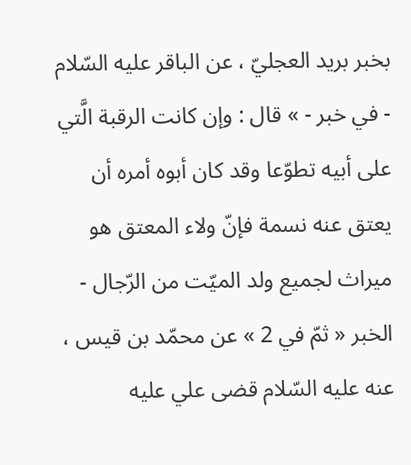بخبر بريد العجليّ ، عن الباقر عليه السّلام - في خبر - » قال : وإن كانت الرقبة الَّتي على أبيه تطوّعا وقد كان أبوه أمره أن يعتق عنه نسمة فإنّ ولاء المعتق هو ميراث لجميع ولد الميّت من الرّجال - الخبر « ثمّ في 2 » عن محمّد بن قيس ، عنه عليه السّلام قضى علي عليه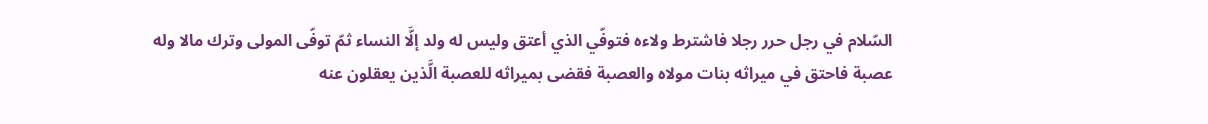السّلام في رجل حرر رجلا فاشترط ولاءه فتوفّي الذي أعتق وليس له ولد إلَّا النساء ثمّ توفّى المولى وترك مالا وله عصبة فاحتق في ميراثه بنات مولاه والعصبة فقضى بميراثه للعصبة الَّذين يعقلون عنه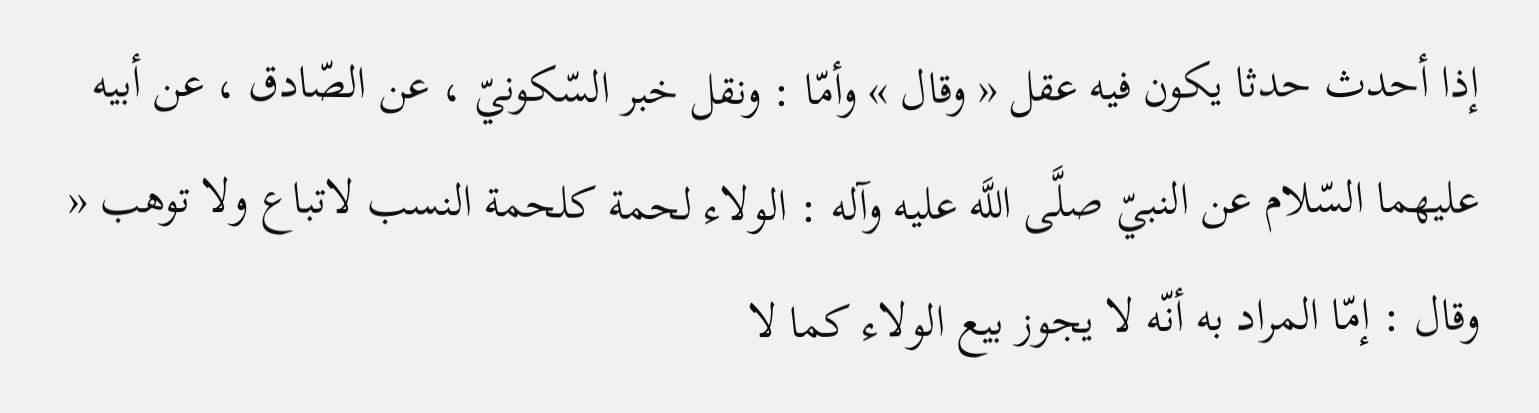إذا أحدث حدثا يكون فيه عقل « وقال » وأمّا : ونقل خبر السّكونيّ ، عن الصّادق ، عن أبيه عليهما السّلام عن النبيّ صلَّى اللَّه عليه وآله : الولاء لحمة كلحمة النسب لاتباع ولا توهب « وقال : إمّا المراد به أنّه لا يجوز بيع الولاء كما لا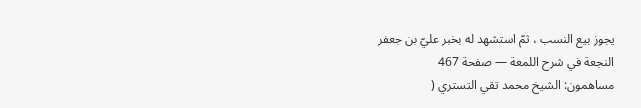يجوز بيع النسب ، ثمّ استشهد له بخبر عليّ بن جعفر
النجعة في شرح اللمعة — صفحة 467
مساهمون: الشيخ محمد تقي التستري (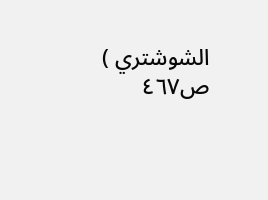الشوشتري )
ص٤٦٧